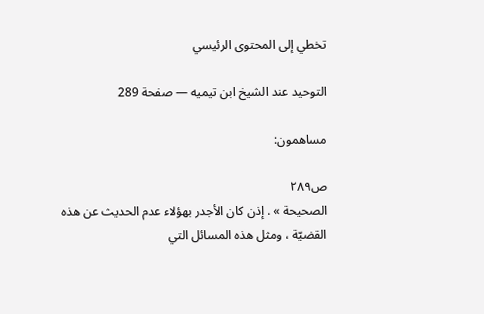تخطي إلى المحتوى الرئيسي

التوحيد عند الشيخ ابن تيميه — صفحة 289

مساهمون:

ص٢٨٩
الصحيحة » . إذن كان الأجدر بهؤلاء عدم الحديث عن هذه القضيّة ، ومثل هذه المسائل التي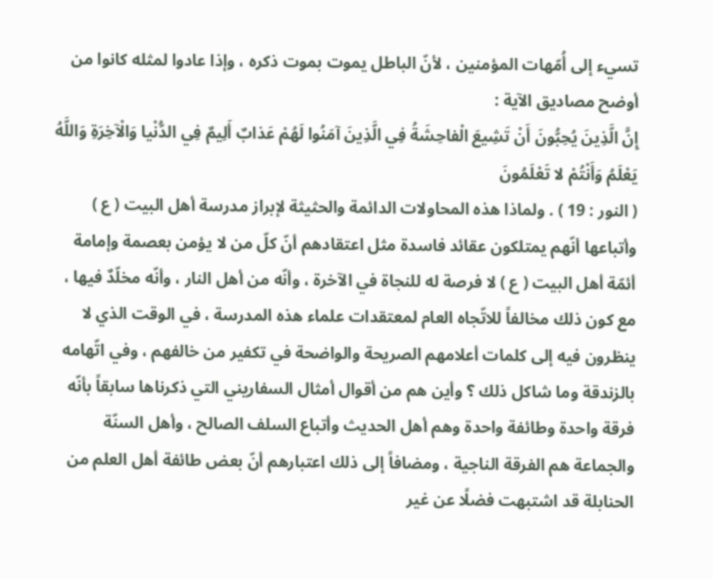تسيء إلى أُمّهات المؤمنين ، لأنّ الباطل يموت بموت ذكره ، وإذا عادوا لمثله كانوا من أوضح مصاديق الآية :
إِنَّ الَّذِينَ يُحِبُّونَ أَنْ تَشِيعَ الْفاحِشَةُ فِي الَّذِينَ آمَنُوا لَهُمْ عَذابٌ أَلِيمٌ فِي الدُّنْيا وَالْآخِرَةِ وَاللَّهُ يَعْلَمُ وَأَنْتُمْ لا تَعْلَمُونَ
( النور : 19 ) . ولماذا هذه المحاولات الدائمة والحثيثة لإبراز مدرسة أهل البيت ( ع ) وأتباعها أنّهم يمتلكون عقائد فاسدة مثل اعتقادهم أنّ كلّ من لا يؤمن بعصمة وإمامة أئمّة أهل البيت ( ع ) لا فرصة له للنجاة في الآخرة ، وأنّه من أهل النار ، وأنّه مخلّدٌ فيها ، مع كون ذلك مخالفاً للاتّجاه العام لمعتقدات علماء هذه المدرسة ، في الوقت الذي لا ينظرون فيه إلى كلمات أعلامهم الصريحة والواضحة في تكفير من خالفهم ، وفي اتّهامه بالزندقة وما شاكل ذلك ؟ وأين هم من أقوال أمثال السفاريني التي ذكرناها سابقاً بأنّه فرقة واحدة وطائفة واحدة وهم أهل الحديث وأتباع السلف الصالح ، وأهل السنّة والجماعة هم الفرقة الناجية ، ومضافاً إلى ذلك اعتبارهم أنّ بعض طائفة أهل العلم من الحنابلة قد اشتبهت فضلًا عن غير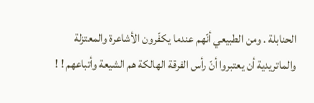الحنابلة . ومن الطبيعي أنّهم عندما يكفّرون الأشاعرة والمعتزلة والماتريدية أن يعتبروا أنّ رأس الفرقة الهالكة هم الشيعة وأتباعهم ! !